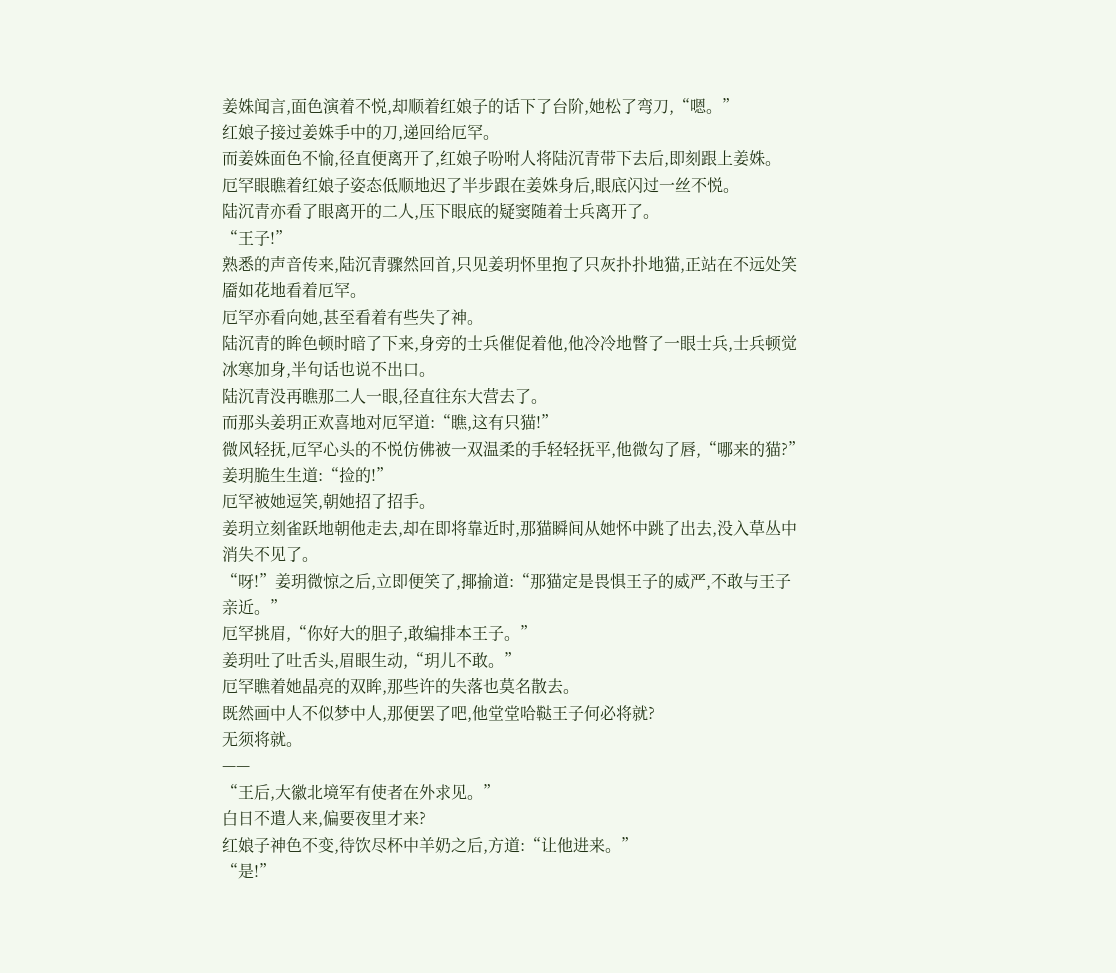姜姝闻言,面色演着不悦,却顺着红娘子的话下了台阶,她松了弯刀,“嗯。”
红娘子接过姜姝手中的刀,递回给厄罕。
而姜姝面色不愉,径直便离开了,红娘子吩咐人将陆沉青带下去后,即刻跟上姜姝。
厄罕眼瞧着红娘子姿态低顺地迟了半步跟在姜姝身后,眼底闪过一丝不悦。
陆沉青亦看了眼离开的二人,压下眼底的疑窦随着士兵离开了。
“王子!”
熟悉的声音传来,陆沉青骤然回首,只见姜玥怀里抱了只灰扑扑地猫,正站在不远处笑靥如花地看着厄罕。
厄罕亦看向她,甚至看着有些失了神。
陆沉青的眸色顿时暗了下来,身旁的士兵催促着他,他冷冷地瞥了一眼士兵,士兵顿觉冰寒加身,半句话也说不出口。
陆沉青没再瞧那二人一眼,径直往东大营去了。
而那头姜玥正欢喜地对厄罕道:“瞧,这有只猫!”
微风轻抚,厄罕心头的不悦仿佛被一双温柔的手轻轻抚平,他微勾了唇,“哪来的猫?”
姜玥脆生生道:“捡的!”
厄罕被她逗笑,朝她招了招手。
姜玥立刻雀跃地朝他走去,却在即将靠近时,那猫瞬间从她怀中跳了出去,没入草丛中消失不见了。
“呀!”姜玥微惊之后,立即便笑了,揶揄道:“那猫定是畏惧王子的威严,不敢与王子亲近。”
厄罕挑眉,“你好大的胆子,敢编排本王子。”
姜玥吐了吐舌头,眉眼生动,“玥儿不敢。”
厄罕瞧着她晶亮的双眸,那些许的失落也莫名散去。
既然画中人不似梦中人,那便罢了吧,他堂堂哈鞑王子何必将就?
无须将就。
——
“王后,大徽北境军有使者在外求见。”
白日不遣人来,偏要夜里才来?
红娘子神色不变,待饮尽杯中羊奶之后,方道:“让他进来。”
“是!”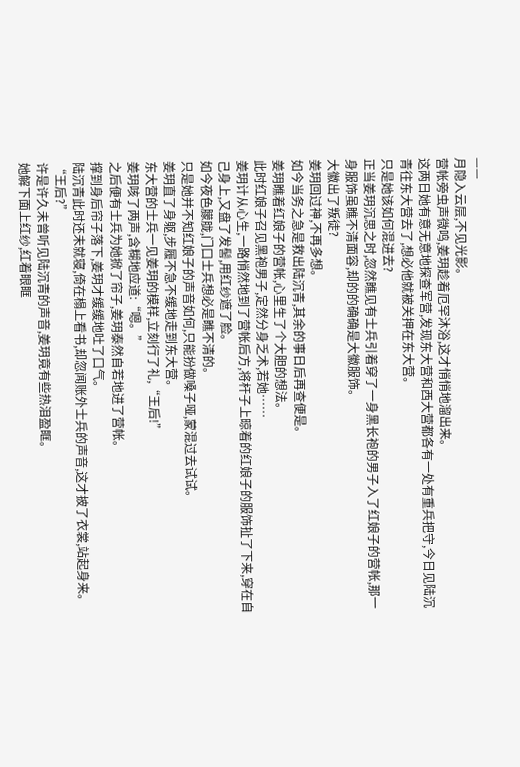——
月隐入云层,不见光影。
营帐旁虫声微鸣,姜玥趁着厄罕沐浴,这才悄悄地溜出来。
这两日她有意无意地探查军营,发现东大营和西大营都各有一处有重兵把守,今日见陆沉青往东大营去了,想必他就被关押在东大营。
只是她该如何混进去?
正当姜玥沉思之时,忽然瞧见有士兵引着穿了一身黑长袍的男子入了红娘子的营帐,那一身服饰虽瞧不清面容,却的的确确是大徽服饰。
大徽出了叛徒?
姜玥回过神,不再多想。
如今当务之急是救出陆沉青,其余的事日后再查便是。
姜玥瞧着红娘子的营帐,心里生了个大胆的想法。
此时红娘子召见黑袍男子,定然分身乏术,若她……
姜玥计从心生,一路悄然地到了营帐后方,将杆子上晾着的红娘子的服饰扯了下来,穿在自己身上,又盘了发髻,用红纱遮了脸。
如今夜色朦胧,门口士兵想必是瞧不清的。
只是她并不知红娘子的声音如何,只能扮做嗓子哑,蒙混过去试试。
姜玥直了身躯,步履不急不缓地走到东大营。
东大营的士兵一见姜玥的模样,立刻行了礼,“王后!”
姜玥咳了两声,含糊地应道:“嗯。”
之后便有士兵为她掀了帘子,姜玥泰然自若地进了营帐。
撑到身后帘子落下,姜玥才缓缓地吐了口气。
陆沉青此时还未就寝,倚在榻上看书,却忽闻账外士兵的声音,这才披了衣裳,站起身来。
“王后?”
许是许久未曾听见陆沉青的声音,姜玥竟有些热泪盈眶。
她解下面上红纱,红着眼眶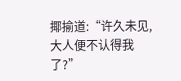揶揄道:“许久未见,大人便不认得我了?”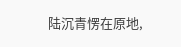陆沉青愣在原地,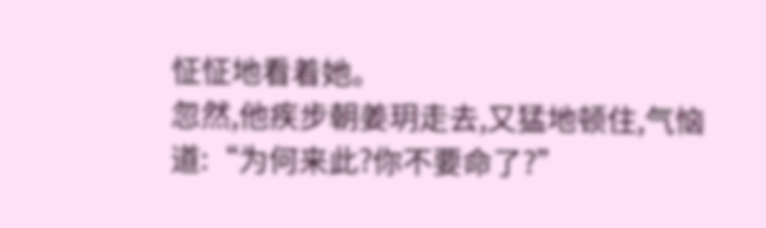怔怔地看着她。
忽然,他疾步朝姜玥走去,又猛地顿住,气恼道:“为何来此?你不要命了?”